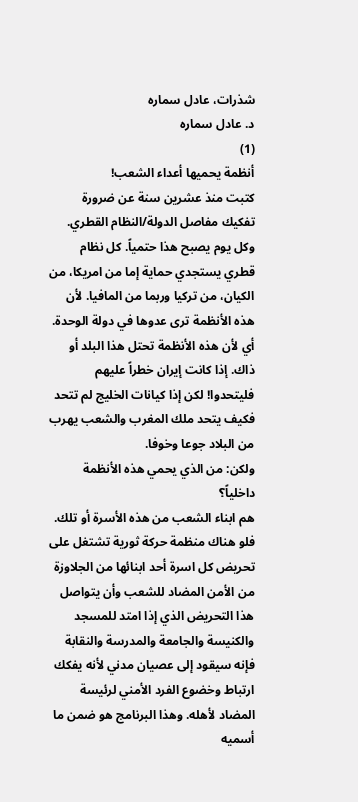شذرات، عادل سماره
د. عادل سماره
(1)
أنظمة يحميها أعداء الشعب!
كتبت منذ عشرين سنة عن ضرورة تفكيك مفاصل الدولة/النظام القطري. وكل يوم يصبح هذا حتمياً. كل نظام قطري يستجدي حماية إما من امريكا، من الكيان، من تركيا وربما من المافيا. لأن هذه الأنظمة ترى عدوها في دولة الوحدة. أي لأن هذه الأنظمة تحتل هذا البلد أو ذاك. إذا كانت إيران خطراً عليهم فليتحدوا! لكن إذا كيانات الخليج لم تتحد فكيف يتحد ملك المغرب والشعب يهرب من البلاد جوعا وخوفا.
ولكن: من الذي يحمي هذه الأنظمة داخلياً؟
هم ابناء الشعب من هذه الأسرة أو تلك. فلو هناك منظمة حركة ثورية تشتغل على تحريض كل اسرة أحد ابنائها من الجلاوزة من الأمن المضاد للشعب وأن يتواصل هذا التحريض الذي إذا امتد للمسجد والكنيسة والجامعة والمدرسة والنقابة فإنه سيقود إلى عصيان مدني لأنه يفكك ارتباط وخضوع الفرد الأمني لرئيسة المضاد لأهله. وهذا البرنامج هو ضمن ما أسميه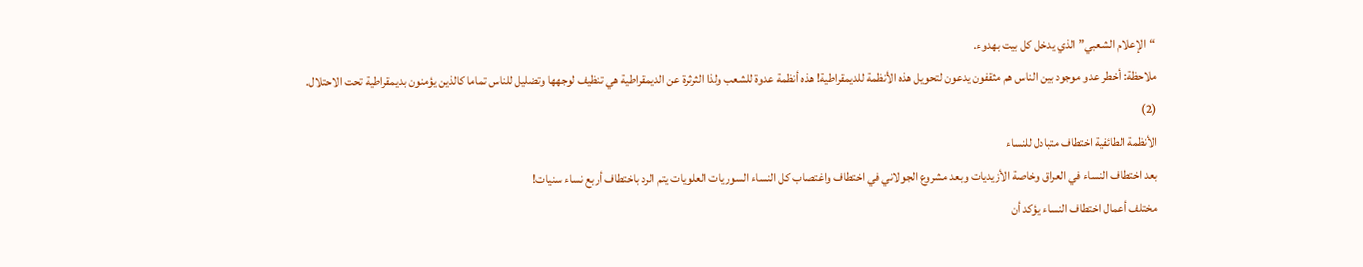“الإعلام الشعبي” الذي يدخل كل بيت بهدوء.
ملاحظة: أخطر عدو موجود بين الناس هم مثقفون يدعون لتحويل هذه الأنظمة للديمقراطية! هذه أنظمة عدوة للشعب ولذا الثرثرة عن الديمقراطية هي تنظيف لوجهها وتضليل للناس تماما كالذين يؤمنون بديمقراطية تحت الاحتلال.
(2)
الأنظمة الطائفية اختطاف متبادل للنساء
بعد اختطاف النساء في العراق وخاصة الأزيديات وبعد مشروع الجولاني في اختطاف واغتصاب كل النساء السوريات العلويات يتم الرد باختطاف أربع نساء سنيات!
مختلف أعمال اختطاف النساء يؤكد أن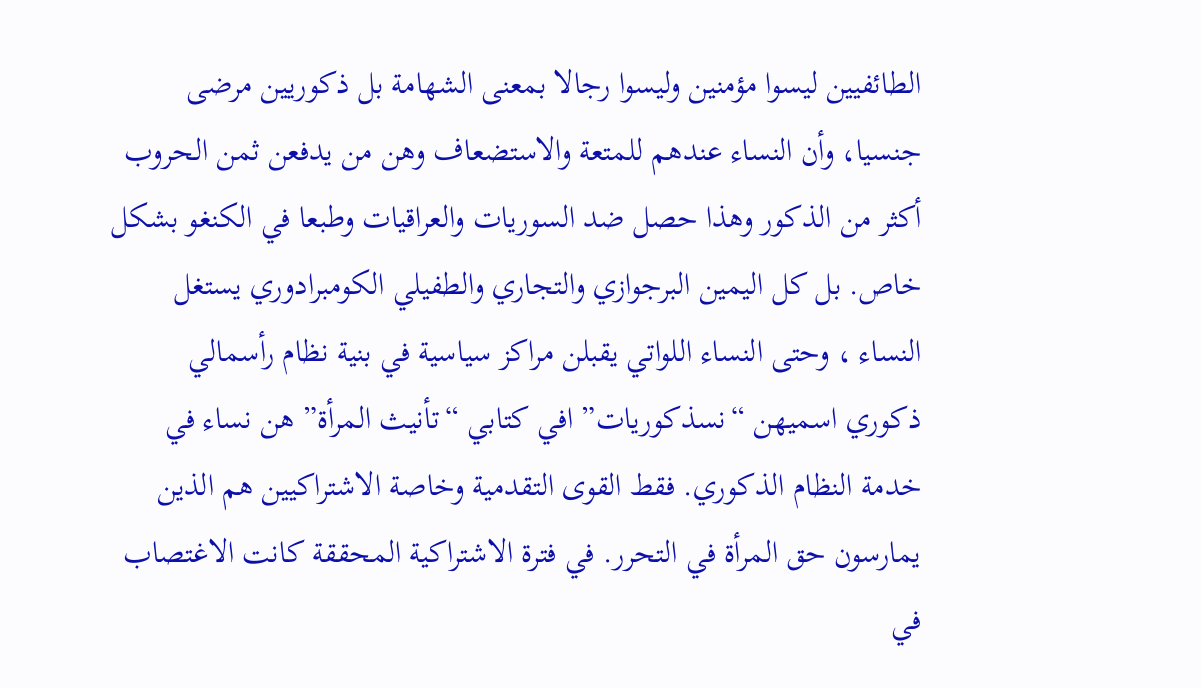الطائفيين ليسوا مؤمنين وليسوا رجالا بمعنى الشهامة بل ذكوريين مرضى جنسيا، وأن النساء عندهم للمتعة والاستضعاف وهن من يدفعن ثمن الحروب أكثر من الذكور وهذا حصل ضد السوريات والعراقيات وطبعا في الكنغو بشكل خاص. بل كل اليمين البرجوازي والتجاري والطفيلي الكومبرادوري يستغل النساء ، وحتى النساء اللواتي يقبلن مراكز سياسية في بنية نظام رأسمالي ذكوري اسميهن “نسذكوريات” افي كتابي “تأنيث المرأة” هن نساء في خدمة النظام الذكوري. فقط القوى التقدمية وخاصة الاشتراكيين هم الذين يمارسون حق المرأة في التحرر. في فترة الاشتراكية المحققة كانت الاغتصاب في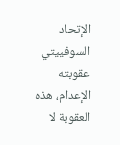الإتحاد السوفييتي عقوبته الإعدام، هذه العقوبة لا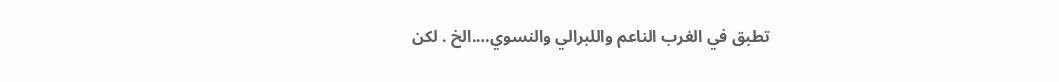تطبق في الغرب الناعم واللبرالي والنسوي….الخ . لكن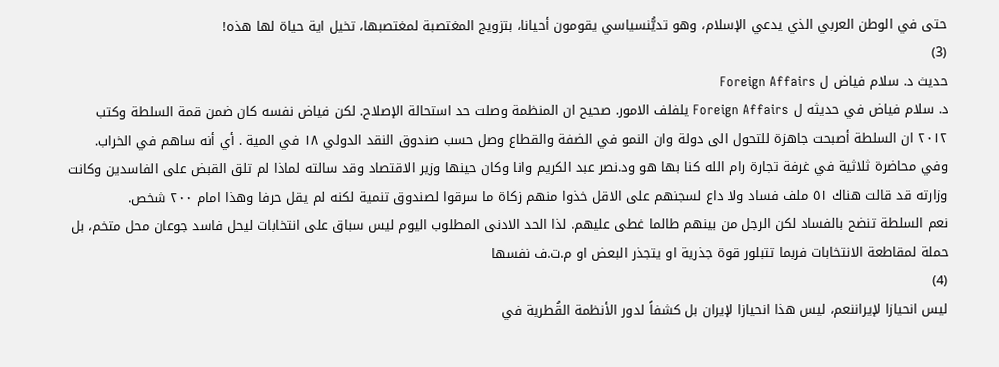حتى في الوطن العربي الذي يدعي الإسلام، وهو تديُّنسياسي يقومون أحيانا، بتزويج المغتصبة لمغتصبها، تخيل اية حياة لها هذه!
(3)
حديث د. سلام فياض ل Foreign Affairs
د. سلام فياض في حديثه ل Foreign Affairs يلفلف الامور. صحيح ان المنظمة وصلت حد استحالة الإصلاح. لكن فياض نفسه كان ضمن قمة السلطة وكتب ٢٠١٢ ان السلطة أصبحت جاهزة للتحول الى دولة وان النمو في الضفة والقطاع وصل حسب صندوق النقد الدولي ١٨ في المية . أي أنه ساهم في الخراب.
وفي محاضرة ثلاثية في غرفة تجارة رام الله كنا بها هو ود.نصر عبد الكريم وانا وكان حينها وزير الاقتصاد وقد سالته لماذا لم تلق القبض على الفاسدين وكانت وزارته قد قالت هناك ٥١ ملف فساد ولا داع لسجنهم على الاقل خذوا منهم زكاة ما سرقوا لصندوق تنمية لكنه لم يقل حرفا وهذا امام ٢٠٠ شخص.
نعم السلطة تنضح بالفساد لكن الرجل من بينهم طالما غطى عليهم. لذا الحد الادنى المطلوب اليوم ليس سباق على انتخابات ليحل فاسد جوعان محل متخم، بل حملة لمقاطعة الانتخابات فربما تتبلور قوة جذرية او يتجذر البعض او م.ت.ف نفسها
(4)
ليس انحيازا لإيراننعم، ليس هذا انحيازا لإيران بل كشفاً لدور الأنظمة القُطرية في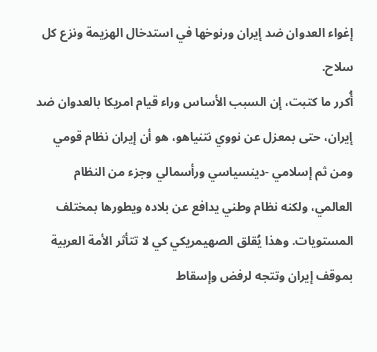إغواء العدوان ضد إيران ورنوخها في استدخال الهزيمة ونزع كل سلاح.
أُكرر ما كتبت، إن السبب الأساس وراء قيام امريكا بالعدوان ضد إيران، حتى بمعزل عن نووي نتنياهو، هو أن إيران نظام قومي ومن ثم إسلامي -دينسياسي ورأسمالي وجزء من النظام العالمي، ولكنه نظام وطني يدافع عن بلاده ويطورها بمختلف المستويات. وهذا يُقلق الصهيمريكي كي لا تتأثر الأمة العربية بموقف إيران وتتجه لرفض وإسقاط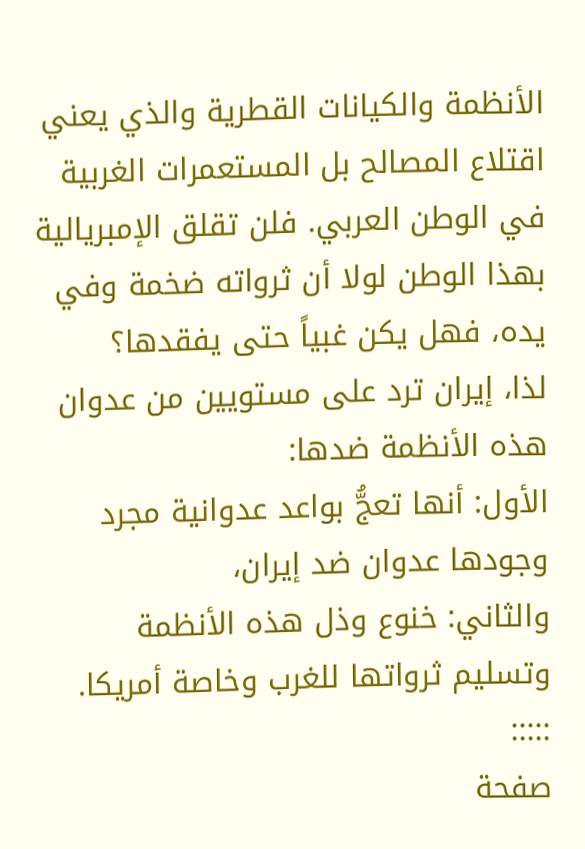الأنظمة والكيانات القطرية والذي يعني اقتلاع المصالح بل المستعمرات الغربية في الوطن العربي. فلن تقلق الإمبريالية بهذا الوطن لولا أن ثرواته ضخمة وفي يده، فهل يكن غبياً حتى يفقدها؟
لذا، إيران ترد على مستويين من عدوان هذه الأنظمة ضدها:
الأول: أنها تعجُّ بواعد عدوانية مجرد وجودها عدوان ضد إيران،
والثاني: خنوع وذل هذه الأنظمة وتسليم ثرواتها للغرب وخاصة أمريكا.
:::::
صفحة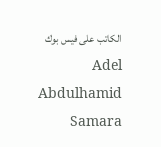الكاتب على فيس بوك Adel Abdulhamid Samara